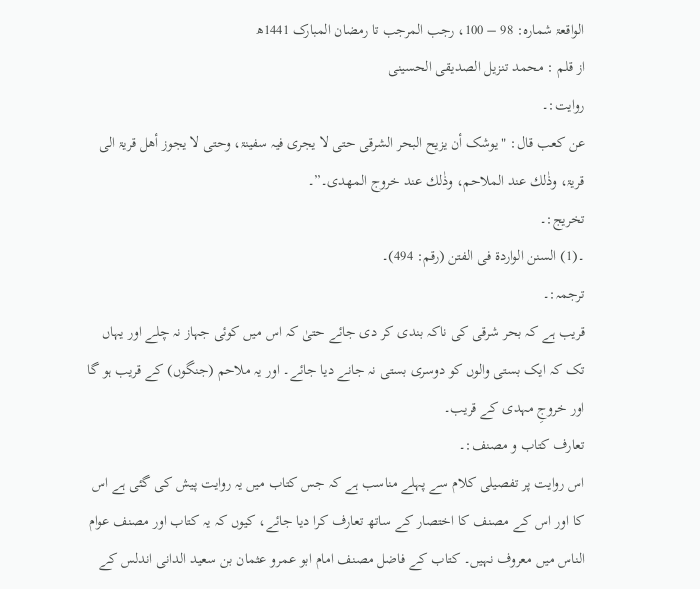الواقعۃ شمارہ: 98 – 100، رجب المرجب تا رمضان المبارک 1441ھ
از قلم : محمد تنزیل الصدیقی الحسینی
روایت:۔
عن کعب قال: "یوشک أن یزیح البحر الشرقی حتی لا یجری فیہ سفینۃ، وحتی لا یجوز أھل قریۃ الی قریۃ، وذٰلك عند الملاحم، وذٰلك عند خروج المھدی۔”۔
تخریج:۔
۔(1) السنن الواردۃ فی الفتن (رقم: 494)۔
ترجمہ:۔
قریب ہے کہ بحر شرقی کی ناکہ بندی کر دی جائے حتیٰ کہ اس میں کوئی جہاز نہ چلے اور یہاں تک کہ ایک بستی والوں کو دوسری بستی نہ جانے دیا جائے۔ اور یہ ملاحم (جنگوں) کے قریب ہو گا اور خروجِ مہدی کے قریب۔
تعارف کتاب و مصنف:۔
اس روایت پر تفصیلی کلام سے پہلے مناسب ہے کہ جس کتاب میں یہ روایت پیش کی گئی ہے اس کا اور اس کے مصنف کا اختصار کے ساتھ تعارف کرا دیا جائے، کیوں کہ یہ کتاب اور مصنف عوام الناس میں معروف نہیں۔ کتاب کے فاضل مصنف امام ابو عمرو عثمان بن سعید الدانی اندلس کے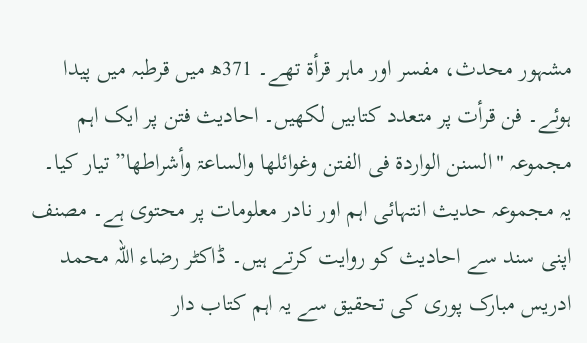مشہور محدث، مفسر اور ماہر قرأۃ تھے۔ 371ھ میں قرطبہ میں پیدا ہوئے۔ فن قرأت پر متعدد کتابیں لکھیں۔ احادیث فتن پر ایک اہم مجموعہ "السنن الواردۃ فی الفتن وغوائلھا والساعۃ وأشراطھا” تیار کیا۔ یہ مجموعہ حدیث انتہائی اہم اور نادر معلومات پر محتوی ہے۔ مصنف اپنی سند سے احادیث کو روایت کرتے ہیں۔ ڈاکٹر رضاء اللہ محمد ادریس مبارک پوری کی تحقیق سے یہ اہم کتاب دار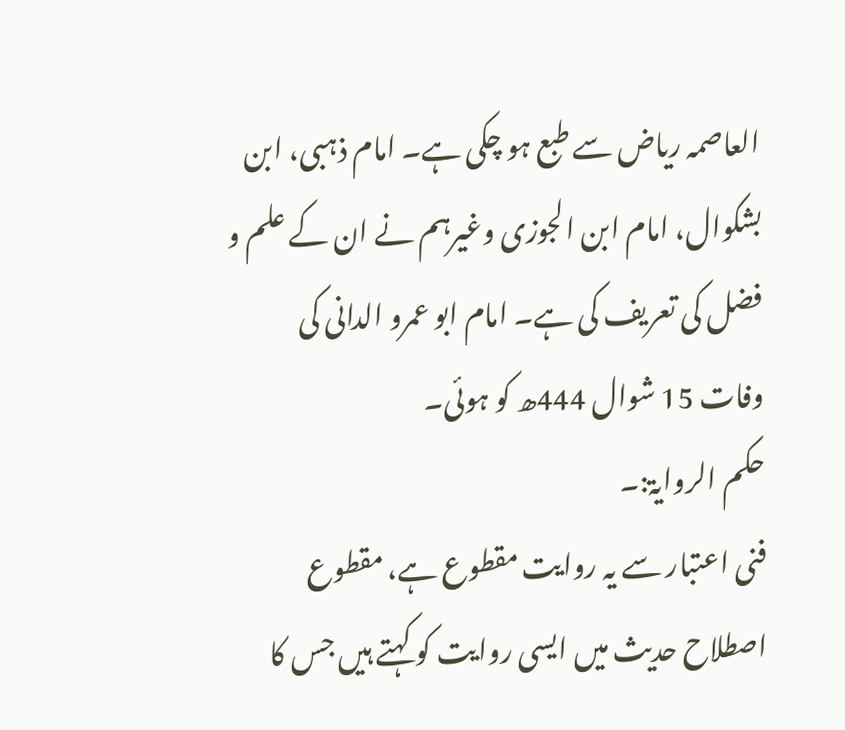العاصمہ ریاض سے طبع ہو چکی ہے۔ امام ذہبی، ابن بشکوال، امام ابن الجوزی وغیرہم نے ان کے علم و فضل کی تعریف کی ہے۔ امام ابو عمرو الدانی کی وفات 15 شوال 444ھ کو ہوئی۔
حکم الروایۃ:۔
فنی اعتبار سے یہ روایت مقطوع ہے، مقطوع اصطلاح حدیث میں ایسی روایت کو کہتے ہیں جس کا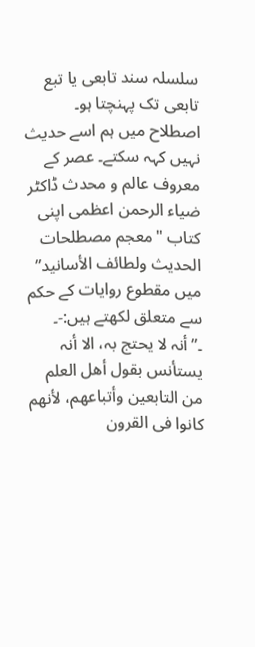سلسلہ سند تابعی یا تبع تابعی تک پہنچتا ہو۔ اصطلاح میں ہم اسے حدیث نہیں کہہ سکتے۔ عصر کے معروف عالم و محدث ڈاکٹر ضیاء الرحمن اعظمی اپنی کتاب "معجم مصطلحات الحدیث ولطائف الأسانید” میں مقطوع روایات کے حکم سے متعلق لکھتے ہیں:-۔
۔”أنہ لا یحتج بہ، الا أنہ یستأنس بقول أھل العلم من التابعین وأتباعھم، لأنھم کانوا فی القرون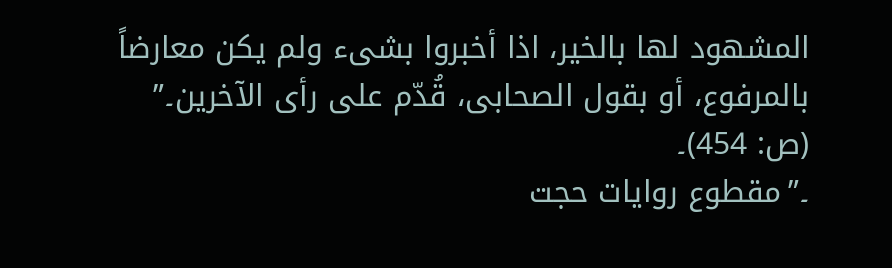المشھود لھا بالخیر، اذا أخبروا بشیء ولم یکن معارضاً بالمرفوع، أو بقول الصحابی، قُدّم علی رأی الآخرین۔” (ص: 454)۔
۔”مقطوع روایات حجت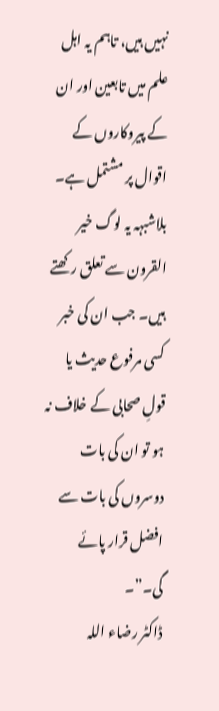نہیں ہیں، تاہم یہ اہل علم میں تابعین اور ان کے پیروکاروں کے اقوال پر مشتمل ہے۔ بلاشبہہ یہ لوگ خیر القرون سے تعلق رکھتے ہیں۔ جب ان کی خبر کسی مرفوع حدیث یا قولِ صحابی کے خلاف نہ ہو تو ان کی بات دوسروں کی بات سے افضل قرار پائے گی۔”۔
ڈاکٹر رضاء اللہ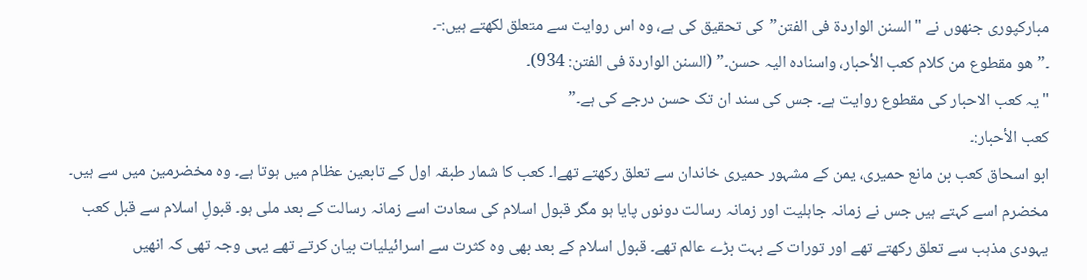مبارکپوری جنھوں نے "السنن الواردۃ فی الفتن”کی تحقیق کی ہے، وہ اس روایت سے متعلق لکھتے ہیں:-۔
۔”ھو مقطوع من کلام کعب الأحبار، واسنادہ الیہ حسن۔” (السنن الواردۃ فی الفتن: 934)۔
"یہ کعب الاحبار کی مقطوع روایت ہے۔ جس کی سند ان تک حسن درجے کی ہے۔”
کعب الأحبار:۔
ابو اسحاق کعب بن مانع حمیری، یمن کے مشہور حمیری خاندان سے تعلق رکھتے تھےا۔ کعب کا شمار طبقہ اول کے تابعین عظام میں ہوتا ہے۔ وہ مخضرمین میں سے ہیں۔ مخضرم اسے کہتے ہیں جس نے زمانہ جاہلیت اور زمانہ رسالت دونوں پایا ہو مگر قبول اسلام کی سعادت اسے زمانہ رسالت کے بعد ملی ہو۔ قبولِ اسلام سے قبل کعب یہودی مذہب سے تعلق رکھتے تھے اور تورات کے بہت بڑے عالم تھے۔ قبول اسلام کے بعد بھی وہ کثرت سے اسرائیلیات بیان کرتے تھے یہی وجہ تھی کہ انھیں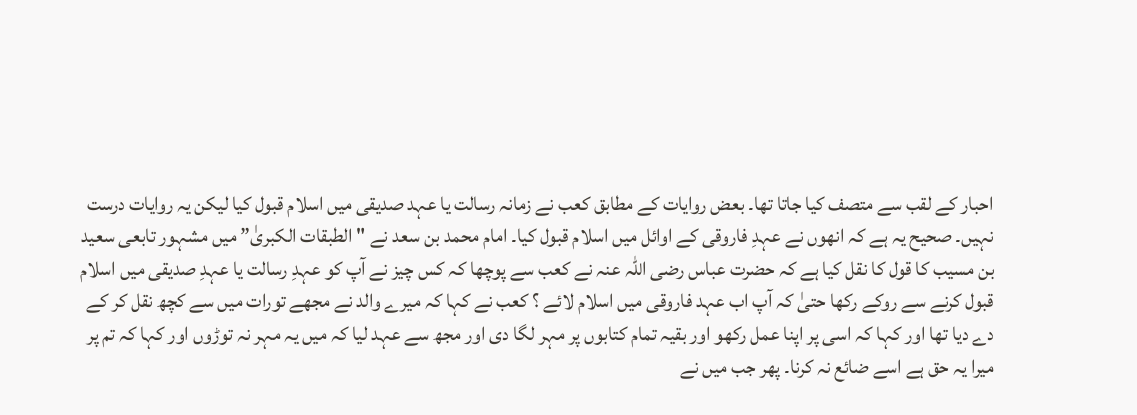احبار کے لقب سے متصف کیا جاتا تھا۔ بعض روایات کے مطابق کعب نے زمانہ رسالت یا عہد صدیقی میں اسلام قبول کیا لیکن یہ روایات درست نہیں۔ صحیح یہ ہے کہ انھوں نے عہدِ فاروقی کے اوائل میں اسلام قبول کیا۔ امام محمد بن سعد نے "الطبقات الکبریٰ” میں مشہور تابعی سعید بن مسیب کا قول کا نقل کیا ہے کہ حضرت عباس رضی اللہ عنہ نے کعب سے پوچھا کہ کس چیز نے آپ کو عہدِ رسالت یا عہدِ صدیقی میں اسلام قبول کرنے سے روکے رکھا حتیٰ کہ آپ اب عہد فاروقی میں اسلام لائے ؟ کعب نے کہا کہ میرے والد نے مجھے تورات میں سے کچھ نقل کر کے دے دیا تھا اور کہا کہ اسی پر اپنا عمل رکھو اور بقیہ تمام کتابوں پر مہر لگا دی اور مجھ سے عہد لیا کہ میں یہ مہر نہ توڑوں اور کہا کہ تم پر میرا یہ حق ہے اسے ضائع نہ کرنا۔ پھر جب میں نے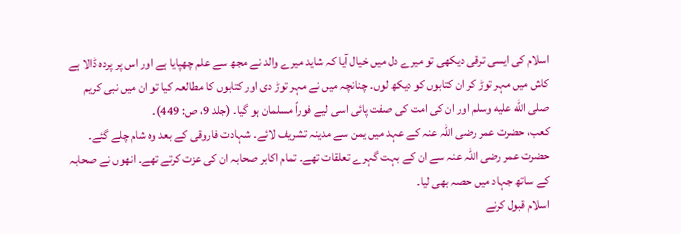اسلام کی ایسی ترقی دیکھی تو میرے دل میں خیال آیا کہ شاید میرے والد نے مجھ سے علم چھپایا ہے اور اس پر پردہ ڈالا ہے کاش میں مہر توڑ کر ان کتابوں کو دیکھ لوں۔ چنانچہ میں نے مہر توڑ دی اور کتابوں کا مطالعہ کیا تو ان میں نبی کریم صلى الله عليه وسلم اور ان کی امت کی صفت پائی اسی لیے فوراً مسلمان ہو گیا۔ (جلد 9، ص: 449)۔
کعب، حضرت عمر رضی اللہ عنہ کے عہد میں یمن سے مدینہ تشریف لائے۔ شہادت فاروقی کے بعد وہ شام چلے گئے۔ حضرت عمر رضی اللہ عنہ سے ان کے بہت گہرے تعلقات تھے۔ تمام اکابر صحابہ ان کی عزت کرتے تھے۔ انھوں نے صحابہ کے ساتھ جہاد میں حصہ بھی لیا۔
اسلام قبول کرنے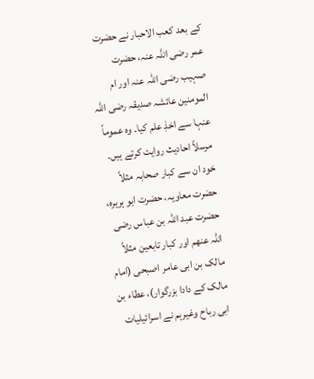کے بعد کعب الاحبار نے حضرت عمر رضی اللہ عنہ، حضرت صہیب رضی اللہ عنہ اور ام المومنین عائشہ صدیقہ رضی اللہ عنہا سے اخذِ علم کیا۔ وہ عموماً مرسلاً احادیث روایت کرتے ہیں۔ خود ان سے کبار صحابہ مثلاً حضرت معاویہ، حضرت ابو ہریرہ، حضرت عبد اللہ بن عباس رضی اللہ عنھم اور کبار تابعین مثلاً مالک بن ابی عامر اصبحی (امام مالک کے دادا بزرگوار)، عطاء بن ابی رباح وغیرہم نے اسرائیلیات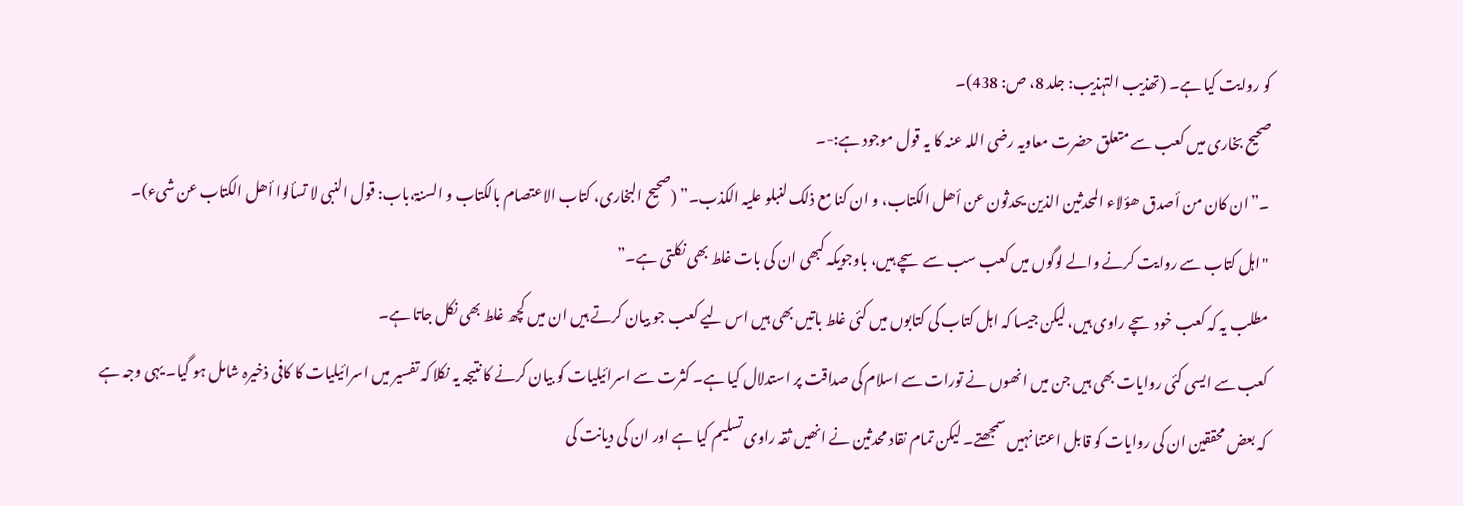کو روایت کیا ہے۔ (تھذیب التہذیب: جلد 8، ص: 438)۔
صحیح بخاری میں کعب سے متعلق حضرت معاویہ رضی اللہ عنہ کا یہ قول موجود ہے:-۔
۔”ان کان من أصدق ھؤلاء المحدثین الذین یحدثون عن أھل الکتاب، و ان کنا مع ذلک لنبلو علیہ الکذب۔” (صحیح البخاری، کتاب الاعتصام بالکتاب و السنۃ،باب: قول النبی لا تسألوا أھل الکتاب عن شیء)۔
"اہل کتاب سے روایت کرنے والے لوگوں میں کعب سب سے سچے ہیں، باوجویکہ کبھی ان کی بات غلط بھی نکلتی ہے۔”
مطلب یہ کہ کعب خود سچے راوی ہیں، لیکن جیسا کہ اہل کتاب کی کتابوں میں کئی غلط باتیں بھی ہیں اس لیے کعب جو بیان کرتے ہیں ان میں کچھ غلط بھی نکل جاتا ہے۔
کعب سے ایسی کئی روایات بھی ہیں جن میں انھوں نے تورات سے اسلام کی صداقت پر استدلال کیا ہے۔ کثرت سے اسرائیلیات کو بیان کرنے کا نتیجہ یہ نکلا کہ تفسیر میں اسرائیلیات کا کافی ذخیرہ شامل ہو گیا۔ یہی وجہ ہے کہ بعض محققین ان کی روایات کو قابل اعتنا نہیں سمجھتے۔ لیکن تمام نقاد محدثین نے انھیں ثقہ راوی تسلیم کیا ہے اور ان کی دیانت کی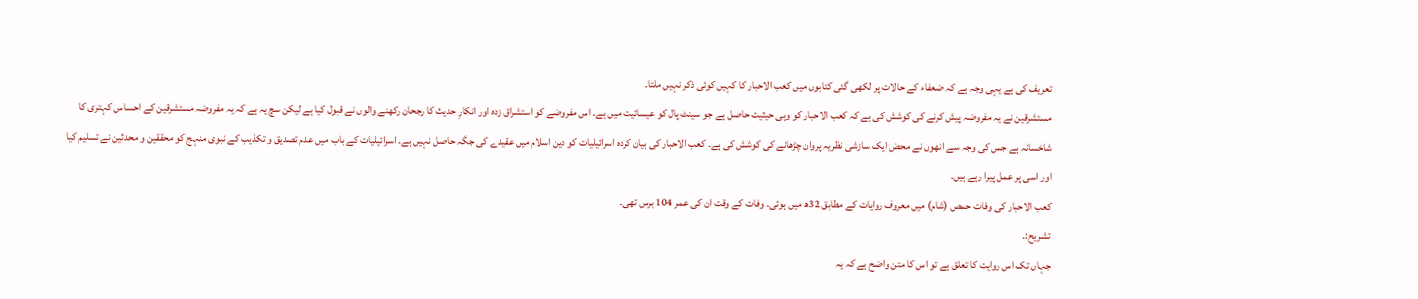تعریف کی ہے یہی وجہ ہے کہ ضعفاء کے حالات پر لکھی گئی کتابوں میں کعب الاحبار کا کہیں کوئی ذکر نہیں ملتا۔
مستشرقین نے یہ مفروضہ پیش کرنے کی کوشش کی ہے کہ کعب الاحبار کو وہی حیثیت حاصل ہے جو سینٹ پال کو عیسائیت میں ہے۔ اس مفروضے کو استشراق زدہ اور انکارِ حدیث کا رجحان رکھنے والوں نے قبول کیا ہے لیکن سچ یہ ہے کہ یہ مفروضہ مستشرقین کے احساس کہتری کا شاخسانہ ہے جس کی وجہ سے انھوں نے محض ایک سازشی نظریہ پروان چڑھانے کی کوشش کی ہے۔ کعب الاحبار کی بیان کردہ اسرائیلیات کو دین اسلام میں عقیدے کی جگہ حاصل نہیں ہے۔ اسرائیلیات کے باب میں عدم تصدیق و تکذیب کے نبوی منہج کو محققین و محدثین نے تسلیم کیا اور اسی پر عمل پیرا رہے ہیں۔
کعب الاحبار کی وفات حمص (شام) میں معروف روایات کے مطابق 32ھ میں ہوئی۔ وفات کے وقت ان کی عمر 104 برس تھی۔
تشریح:۔
جہاں تک اس روایت کا تعلق ہے تو اس کا متن واضح ہے کہ یہ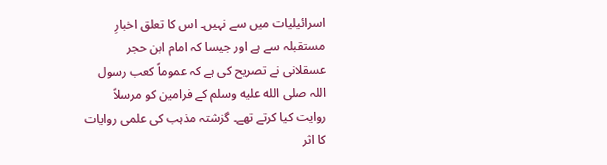اسرائیلیات میں سے نہیں۔ اس کا تعلق اخبارِ مستقبلہ سے ہے اور جیسا کہ امام ابن حجر عسقلانی نے تصریح کی ہے کہ عموماً کعب رسول اللہ صلى الله عليه وسلم کے فرامین کو مرسلاً روایت کیا کرتے تھے۔ گزشتہ مذہب کی علمی روایات کا اثر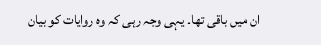ان میں باقی تھا۔ یہی وجہ رہی کہ وہ روایات کو بیان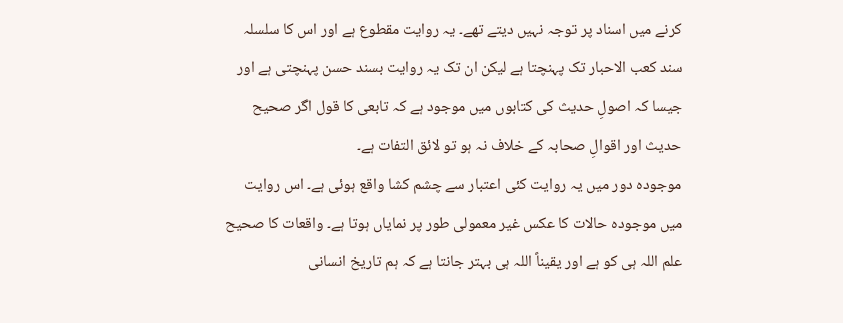کرنے میں اسناد پر توجہ نہیں دیتے تھے۔ یہ روایت مقطوع ہے اور اس کا سلسلہ سند کعب الاحبار تک پہنچتا ہے لیکن ان تک یہ روایت بسند حسن پہنچتی ہے اور جیسا کہ اصولِ حدیث کی کتابوں میں موجود ہے کہ تابعی کا قول اگر صحیح حدیث اور اقوالِ صحابہ کے خلاف نہ ہو تو لائق التفات ہے۔
موجودہ دور میں یہ روایت کئی اعتبار سے چشم کشا واقع ہوئی ہے۔ اس روایت میں موجودہ حالات کا عکس غیر معمولی طور پر نمایاں ہوتا ہے۔ واقعات کا صحیح علم اللہ ہی کو ہے اور یقیناً اللہ ہی بہتر جانتا ہے کہ ہم تاریخ انسانی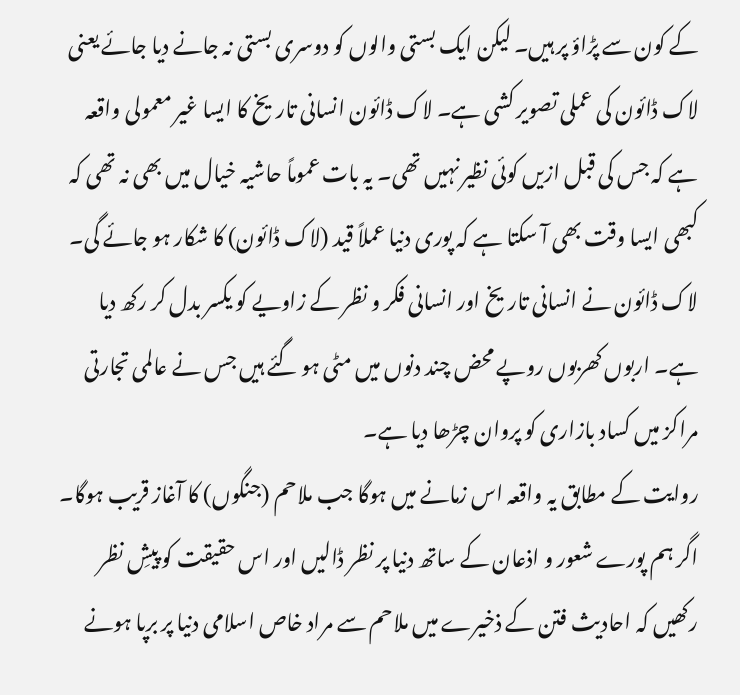کے کون سے پڑاؤ پر ہیں۔ لیکن ایک بستی والوں کو دوسری بستی نہ جانے دیا جائے یعنی لاک ڈائون کی عملی تصویر کشی ہے۔ لاک ڈائون انسانی تاریخ کا ایسا غیر معمولی واقعہ ہے کہ جس کی قبل ازیں کوئی نظیر نہیں تھی۔ یہ بات عموماً حاشیہ خیال میں بھی نہ تھی کہ کبھی ایسا وقت بھی آ سکتا ہے کہ پوری دنیا عملاً قید (لاک ڈائون) کا شکار ہو جائے گی۔ لاک ڈائون نے انسانی تاریخ اور انسانی فکر و نظر کے زاویے کو یکسر بدل کر رکھ دیا ہے۔ اربوں کھربوں روپے محض چند دنوں میں مٹی ہو گئے ہیں جس نے عالمی تجارتی مراکز میں کساد بازاری کو پروان چڑھا دیا ہے۔
روایت کے مطابق یہ واقعہ اس زمانے میں ہوگا جب ملاحم (جنگوں) کا آغاز قریب ہوگا۔ اگر ہم پورے شعور و اذعان کے ساتھ دنیا پر نظر ڈالیں اور اس حقیقت کو پیشِ نظر رکھیں کہ احادیث فتن کے ذخیرے میں ملاحم سے مراد خاص اسلامی دنیا پر برپا ہونے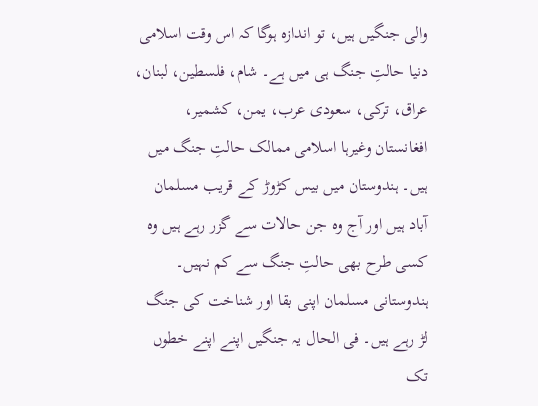والی جنگیں ہیں، تو اندازہ ہوگا کہ اس وقت اسلامی دنیا حالتِ جنگ ہی میں ہے۔ شام، فلسطین، لبنان، عراق، ترکی، سعودی عرب، یمن، کشمیر، افغانستان وغیرہا اسلامی ممالک حالتِ جنگ میں ہیں۔ ہندوستان میں بیس کڑوڑ کے قریب مسلمان آباد ہیں اور آج وہ جن حالات سے گزر رہے ہیں وہ کسی طرح بھی حالتِ جنگ سے کم نہیں۔ ہندوستانی مسلمان اپنی بقا اور شناخت کی جنگ لڑ رہے ہیں۔ فی الحال یہ جنگیں اپنے اپنے خطوں تک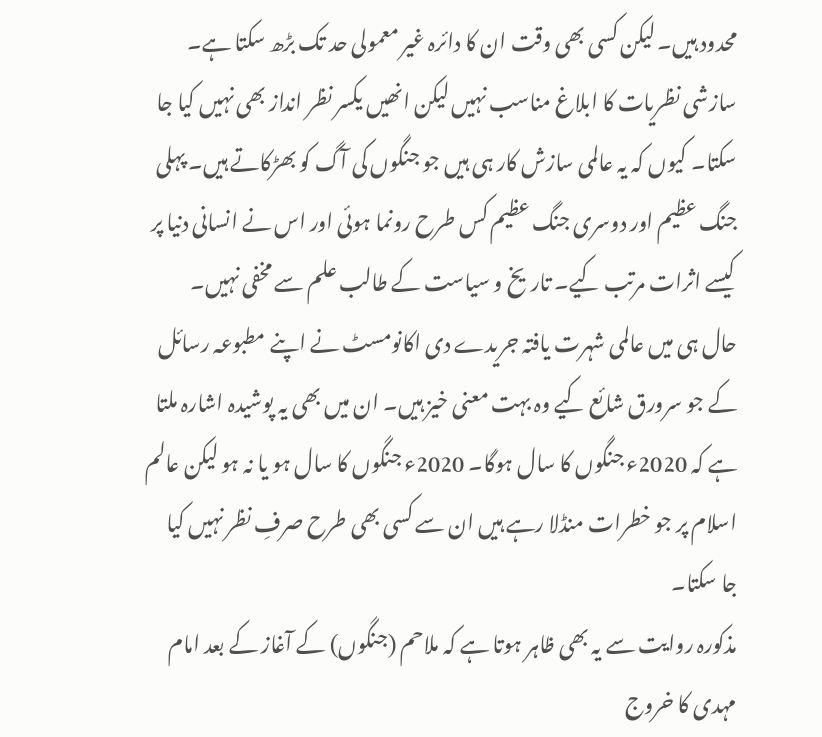محدود ہیں۔ لیکن کسی بھی وقت ان کا دائرہ غیر معمولی حد تک بڑھ سکتا ہے۔
سازشی نظریات کا ابلاغ مناسب نہیں لیکن انھیں یکسر نظر انداز بھی نہیں کیا جا سکتا۔ کیوں کہ یہ عالمی سازش کار ہی ہیں جو جنگوں کی آگ کو بھڑکاتے ہیں۔ پہلی جنگ عظیم اور دوسری جنگ عظیم کس طرح رونما ہوئی اور اس نے انسانی دنیا پر کیسے اثرات مرتب کیے۔ تاریخ و سیاست کے طالب علم سے مخفی نہیں۔
حال ہی میں عالمی شہرت یافتہ جریدے دی اکانومسٹ نے اپنے مطبوعہ رسائل کے جو سرورق شائع کیے وہ بہت معنی خیز ہیں۔ ان میں بھی یہ پوشیدہ اشارہ ملتا ہے کہ 2020ء جنگوں کا سال ہوگا۔ 2020ء جنگوں کا سال ہو یا نہ ہو لیکن عالم اسلام پر جو خطرات منڈلا رہے ہیں ان سے کسی بھی طرح صرفِ نظر نہیں کیا جا سکتا۔
مذکورہ روایت سے یہ بھی ظاہر ہوتا ہے کہ ملاحم (جنگوں) کے آغاز کے بعد امام مہدی کا خروج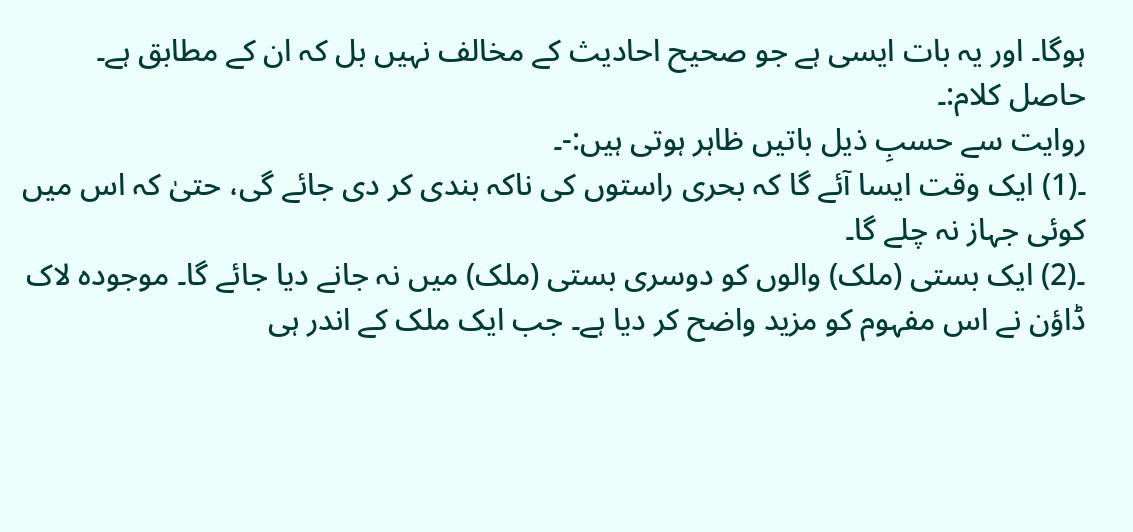ہوگا۔ اور یہ بات ایسی ہے جو صحیح احادیث کے مخالف نہیں بل کہ ان کے مطابق ہے۔
حاصل کلام:۔
روایت سے حسبِ ذیل باتیں ظاہر ہوتی ہیں:-۔
۔(1) ایک وقت ایسا آئے گا کہ بحری راستوں کی ناکہ بندی کر دی جائے گی، حتیٰ کہ اس میں کوئی جہاز نہ چلے گا۔
۔(2) ایک بستی (ملک) والوں کو دوسری بستی (ملک) میں نہ جانے دیا جائے گا۔ موجودہ لاک ڈاؤن نے اس مفہوم کو مزید واضح کر دیا ہے۔ جب ایک ملک کے اندر ہی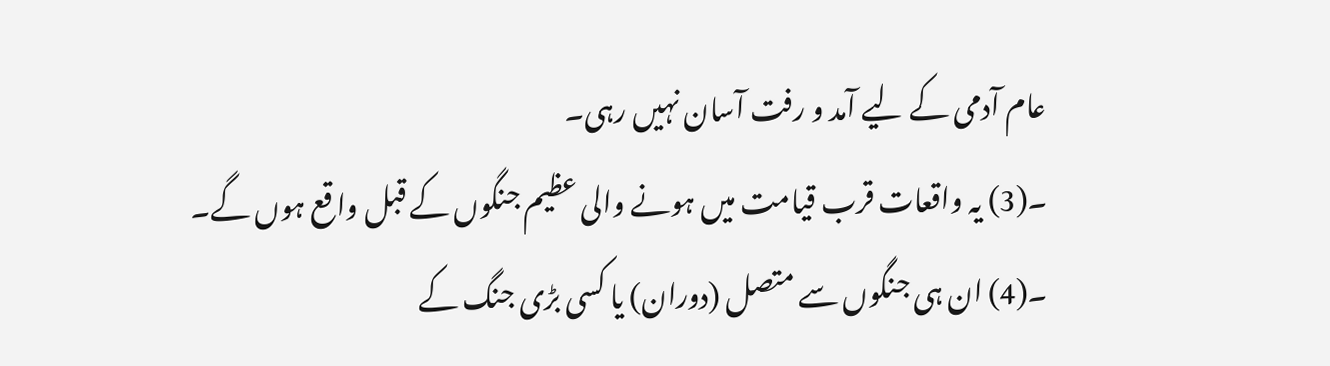عام آدمی کے لیے آمد و رفت آسان نہیں رہی۔
۔(3) یہ واقعات قرب قیامت میں ہونے والی عظیم جنگوں کے قبل واقع ہوں گے۔
۔(4) ان ہی جنگوں سے متصل (دوران) یا کسی بڑی جنگ کے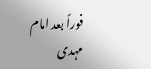فوراً بعد امام مہدی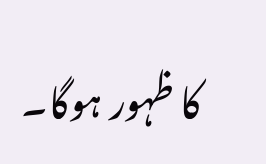کا ظہور ہوگا۔